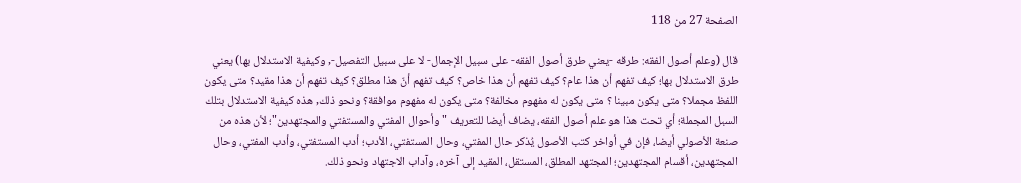الصفحة 27 من 118

قال (وعلم أصول الفقه: طرقه -يعني طرق أصول الفقه- على سبيل الإجمال- لا على سبيل التفصيل-, وكيفية الاستدلال بها) يعني طرق الاستدلال بها؛ كيف تفهم أن هذا عام؟ كيف تفهم أن هذا خاص؟ كيف تفهم أنّ هذا مطلق؟ كيف تفهم أن هذا مقيد؟ متى يكون اللفظ مجملا؟ متى يكون مبينا ؟ متى يكون له مفهوم مخالفة؟ متى يكون له مفهوم موافقة؟ ونحو ذلك, هذه كيفية الاستدلال بتلك السبل المجملة؛ أي تحت هذا هو علم أصول الفقه، يضاف أيضا للتعريف "وأحوال المفتي والمستفتي والمجتهدين"؛ لأن هذه من صنعة الأصولي أيضا، فإن في أواخر كتب الأصول يُذكر حال المفتي، وحال المستفتي، الأدب؛ أدب المستفتي، وأدب المفتي، وحال المجتهدين، أقسام المجتهدين؛ المجتهد المطلق، المستقل، المقيد إلى آخره، وآداب الاجتهاد ونحو ذلك.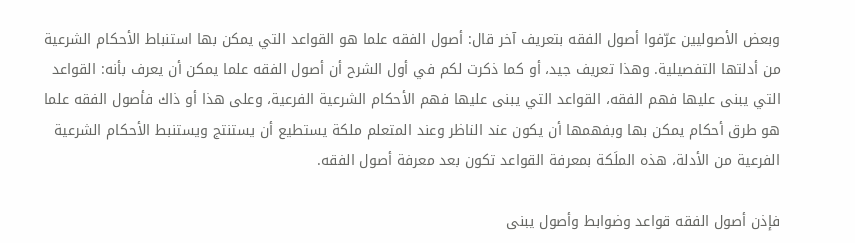وبعض الأصوليين عرّفوا أصول الفقه بتعريف آخر قال: أصول الفقه علما هو القواعد التي يمكن بها استنباط الأحكام الشرعية من أدلتها التفصيلية. وهذا تعريف جيد، أو كما ذكرت لكم في أول الشرح أن أصول الفقه علما يمكن أن يعرف بأنه: القواعد التي يبنى عليها فهم الفقه، القواعد التي يبنى عليها فهم الأحكام الشرعية الفرعية، وعلى هذا أو ذاك فأصول الفقه علما هو طرق أحكام يمكن بها وبفهمها أن يكون عند الناظر وعند المتعلم ملكة يستطيع أن يستنتج ويستنبط الأحكام الشرعية الفرعية من الأدلة، هذه الملَكة بمعرفة القواعد تكون بعد معرفة أصول الفقه.

فإذن أصول الفقه قواعد وضوابط وأصول يبنى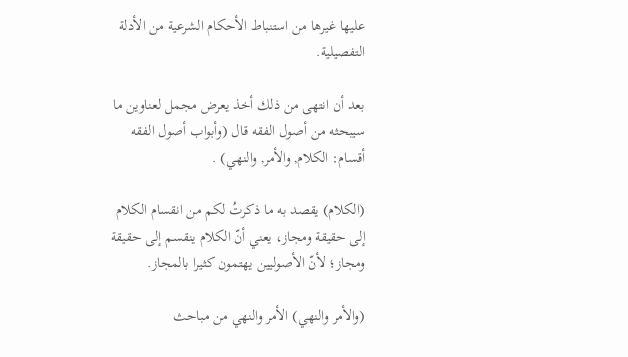عليها غيرها من استنباط الأحكام الشرعية من الأدلة التفصيلية.

بعد أن انتهى من ذلك أخذ يعرض مجمل لعناوين ما سيبحثه من أصول الفقه قال (وأبواب أصول الفقه أقسام: الكلام, والأمر, والنهي) .

(الكلام) يقصد به ما ذكرتُ لكم من انقسام الكلام إلى حقيقة ومجاز، يعني أنّ الكلام ينقسم إلى حقيقة ومجاز؛ لأنّ الأصوليين يهتمون كثيرا بالمجاز.

(والأمر والنهي) الأمر والنهي من مباحث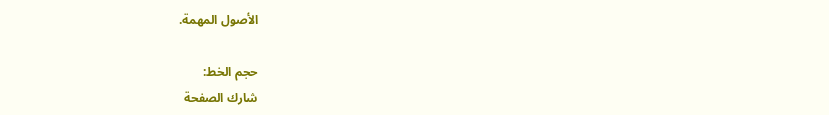الأصول المهمة.

حجم الخط:
شارك الصفحة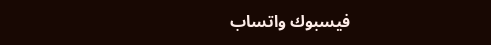فيسبوك واتساب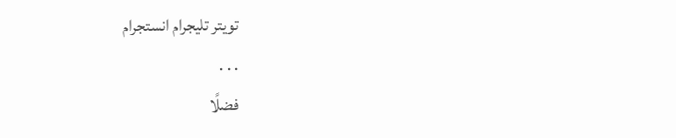تويتر تليجرام انستجرام
. . .
فضلًا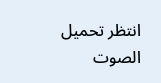انتظر تحميل الصوت